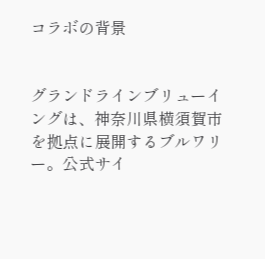コラボの背景


グランドラインブリューイングは、神奈川県横須賀市を拠点に展開するブルワリー。公式サイ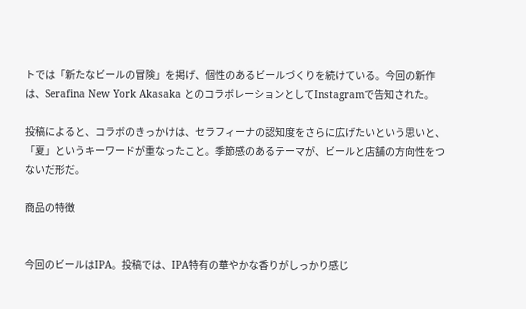トでは「新たなビールの冒険」を掲げ、個性のあるビールづくりを続けている。今回の新作は、Serafina New York Akasaka とのコラボレーションとしてInstagramで告知された。

投稿によると、コラボのきっかけは、セラフィーナの認知度をさらに広げたいという思いと、「夏」というキーワードが重なったこと。季節感のあるテーマが、ビールと店舗の方向性をつないだ形だ。

商品の特徴


今回のビールはIPA。投稿では、IPA特有の華やかな香りがしっかり感じ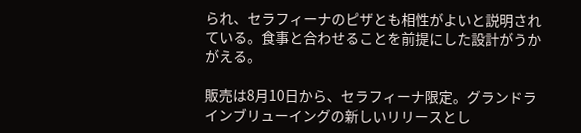られ、セラフィーナのピザとも相性がよいと説明されている。食事と合わせることを前提にした設計がうかがえる。

販売は8月10日から、セラフィーナ限定。グランドラインブリューイングの新しいリリースとし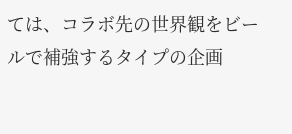ては、コラボ先の世界観をビールで補強するタイプの企画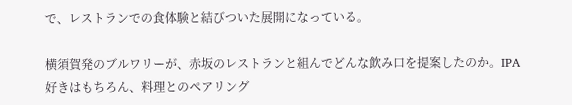で、レストランでの食体験と結びついた展開になっている。

横須賀発のブルワリーが、赤坂のレストランと組んでどんな飲み口を提案したのか。IPA好きはもちろん、料理とのペアリング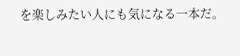を楽しみたい人にも気になる一本だ。